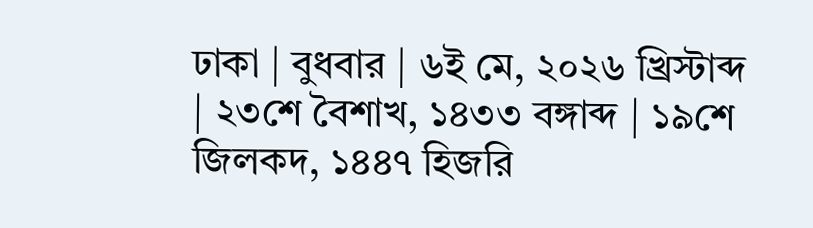ঢাকা | বুধবার | ৬ই মে, ২০২৬ খ্রিস্টাব্দ | ২৩শে বৈশাখ, ১৪৩৩ বঙ্গাব্দ | ১৯শে জিলকদ, ১৪৪৭ হিজরি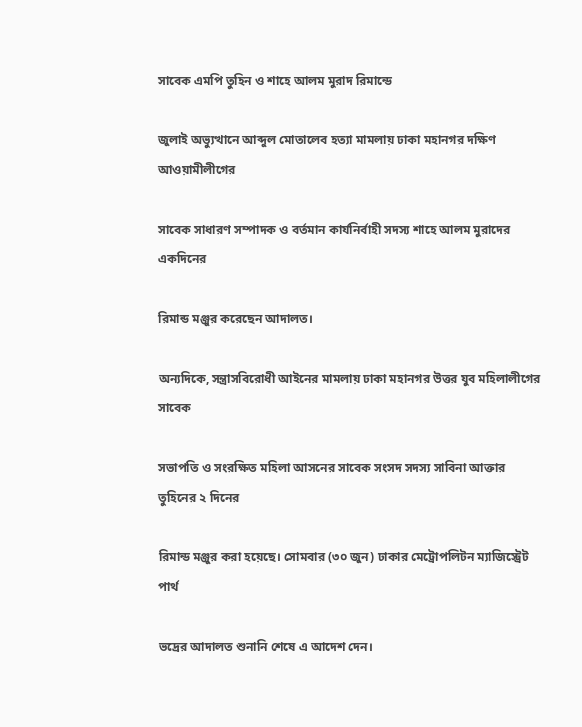সাবেক এমপি তুহিন ও শাহে আলম মুরাদ রিমান্ডে

জুলাই অভ্যুত্থানে আব্দুল মোতালেব হত্যা মামলায় ঢাকা মহানগর দক্ষিণ আওয়ামীলীগের

সাবেক সাধারণ সম্পাদক ও বর্তমান কার্যনির্বাহী সদস্য শাহে আলম মুরাদের একদিনের

রিমান্ড মঞ্জুর করেছেন আদালত।

অন্যদিকে, সন্ত্রাসবিরোধী আইনের মামলায় ঢাকা মহানগর উত্তর যুব মহিলালীগের সাবেক

সভাপতি ও সংরক্ষিত মহিলা আসনের সাবেক সংসদ সদস্য সাবিনা আক্তার তুহিনের ২ দিনের

রিমান্ড মঞ্জুর করা হয়েছে। সোমবার (৩০ জুন) ঢাকার মেট্রোপলিটন ম্যাজিস্ট্রেট পার্থ

ভদ্রের আদালত শুনানি শেষে এ আদেশ দেন।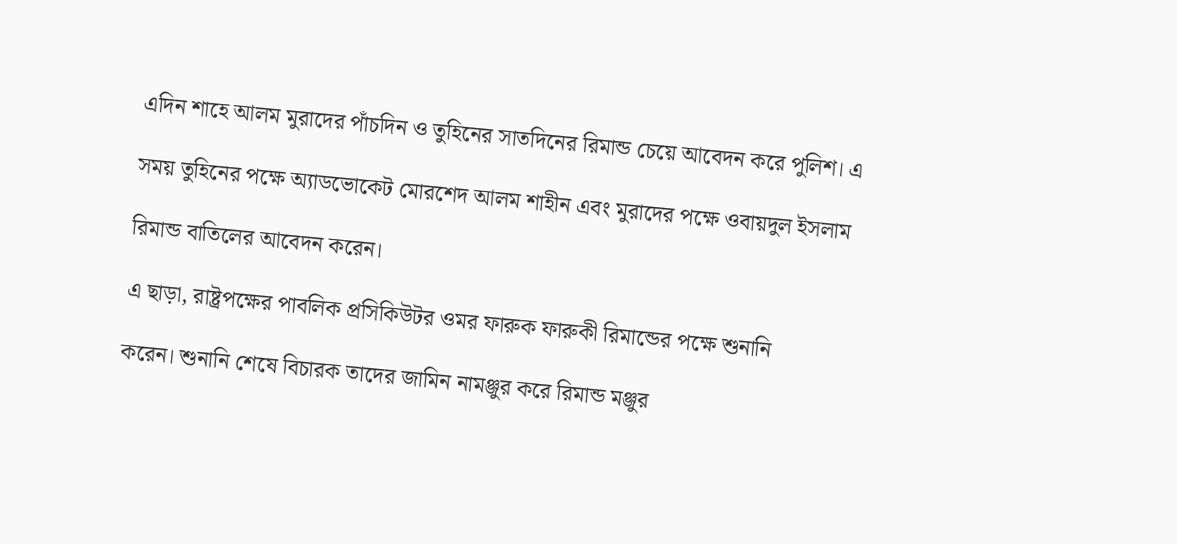এদিন শাহে আলম মুরাদের পাঁচদিন ও তুহিনের সাতদিনের রিমান্ড চেয়ে আবেদন করে পুলিশ। এ

সময় তুহিনের পক্ষে অ্যাডভোকেট মোরশেদ আলম শাহীন এবং মুরাদের পক্ষে ওবায়দুল ইসলাম

রিমান্ড বাতিলের আবেদন করেন।

এ ছাড়া, রাষ্ট্রপক্ষের পাবলিক প্রসিকিউটর ওমর ফারুক ফারুকী রিমান্ডের পক্ষে শুনানি

করেন। শুনানি শেষে বিচারক তাদের জামিন নামঞ্জুর করে রিমান্ড মঞ্জুর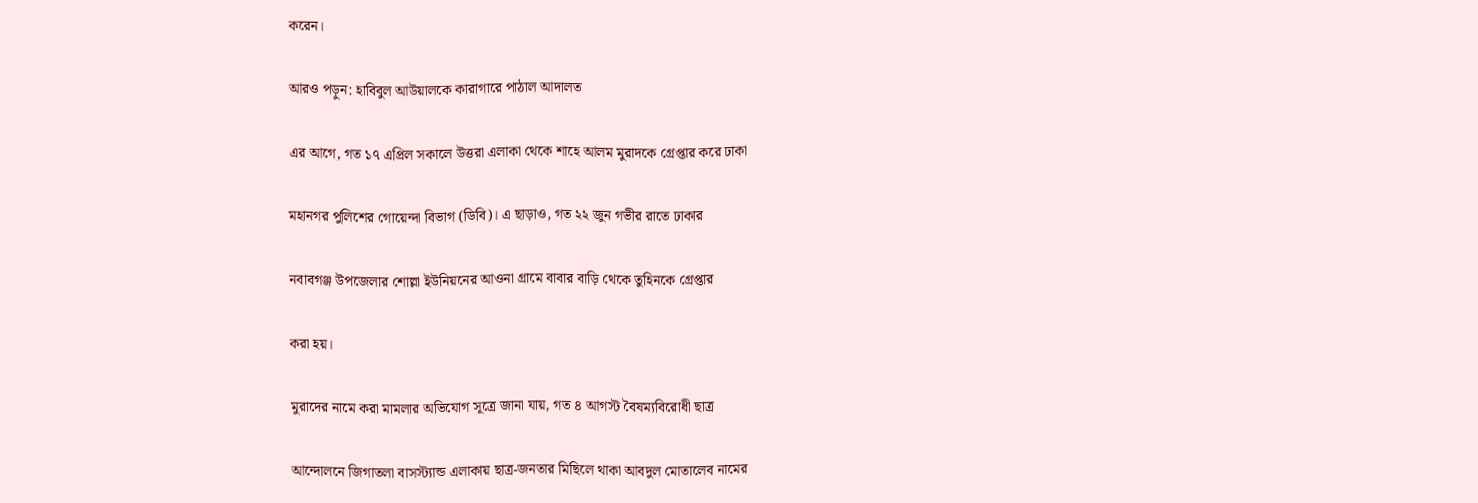করেন।

আরও পড়ুন: হাবিবুল আউয়ালকে কারাগারে পাঠাল আদালত

এর আগে, গত ১৭ এপ্রিল সকালে উত্তরা এলাকা থেকে শাহে আলম মুরাদকে গ্রেপ্তার করে ঢাকা

মহানগর পুলিশের গোয়েন্দা বিভাগ (ডিবি)। এ ছাড়াও, গত ২২ জুন গভীর রাতে ঢাকার

নবাবগঞ্জ উপজেলার শোল্লা ইউনিয়নের আওনা গ্রামে বাবার বাড়ি থেকে তুহিনকে গ্রেপ্তার

করা হয়।

মুরাদের নামে করা মামলার অভিযোগ সূত্রে জানা যায়, গত ৪ আগস্ট বৈষম্যবিরোধী ছাত্র

আন্দোলনে জিগাতলা বাসস্ট্যান্ড এলাকায় ছাত্র-জনতার মিছিলে থাকা আবদুল মোতালেব নামের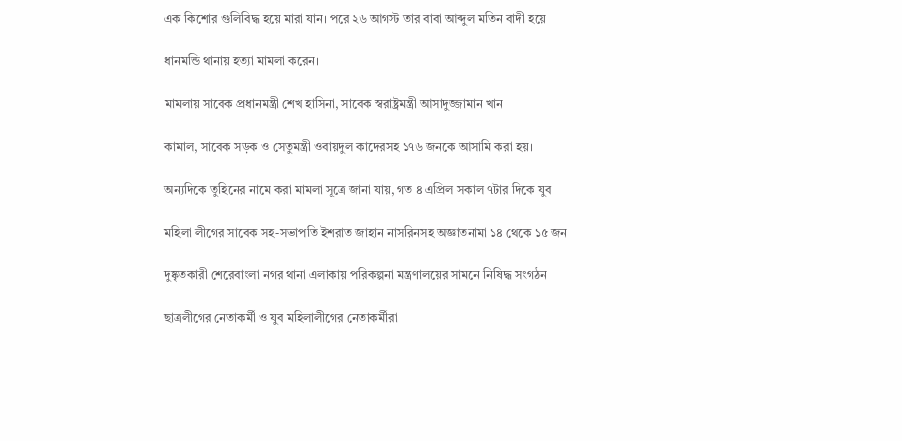এক কিশোর গুলিবিদ্ধ হয়ে মারা যান। পরে ২৬ আগস্ট তার বাবা আব্দুল মতিন বাদী হয়ে

ধানমন্ডি থানায় হত্যা মামলা করেন।

মামলায় সাবেক প্রধানমন্ত্রী শেখ হাসিনা, সাবেক স্বরাষ্ট্রমন্ত্রী আসাদুজ্জামান খান

কামাল, সাবেক সড়ক ও সেতুমন্ত্রী ওবায়দুল কাদেরসহ ১৭৬ জনকে আসামি করা হয়।

অন্যদিকে তুহিনের নামে করা মামলা সূত্রে জানা যায়, গত ৪ এপ্রিল সকাল ৭টার দিকে যুব

মহিলা লীগের সাবেক সহ-সভাপতি ইশরাত জাহান নাসরিনসহ অজ্ঞাতনামা ১৪ থেকে ১৫ জন

দুষ্কৃতকারী শেরেবাংলা নগর থানা এলাকায় পরিকল্পনা মন্ত্রণালয়ের সামনে নিষিদ্ধ সংগঠন

ছাত্রলীগের নেতাকর্মী ও যুব মহিলালীগের নেতাকর্মীরা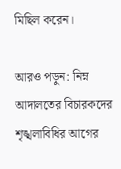মিছিল করেন।

আরও পড়ুন: নিম্ন আদালতের বিচারকদের শৃঙ্খলাবিধির আগের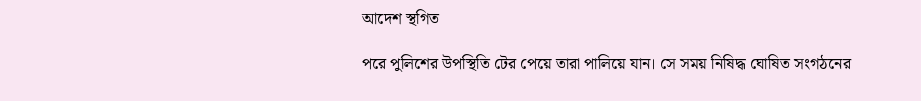আদেশ স্থগিত

পরে পুলিশের উপস্থিতি টের পেয়ে তারা পালিয়ে যান। সে সময় নিষিদ্ধ ঘোষিত সংগঠনের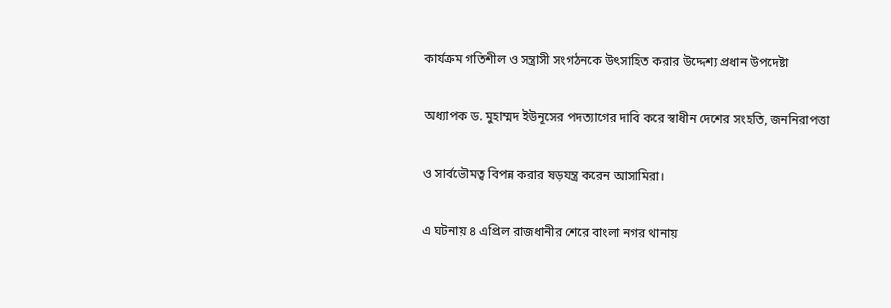কার্যক্রম গতিশীল ও সন্ত্রাসী সংগঠনকে উৎসাহিত করার উদ্দেশ্য প্রধান উপদেষ্টা

অধ্যাপক ড. মুহাম্মদ ইউনূসের পদত্যাগের দাবি করে স্বাধীন দেশের সংহতি, জননিরাপত্তা

ও সার্বভৌমত্ব বিপন্ন করার ষড়যন্ত্র করেন আসামিরা।

এ ঘটনায় ৪ এপ্রিল রাজধানীর শেরে বাংলা নগর থানায়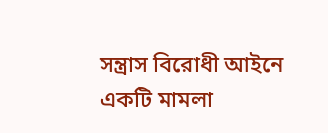সন্ত্রাস বিরোধী আইনে একটি মামলা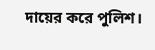দায়ের করে পুলিশ।